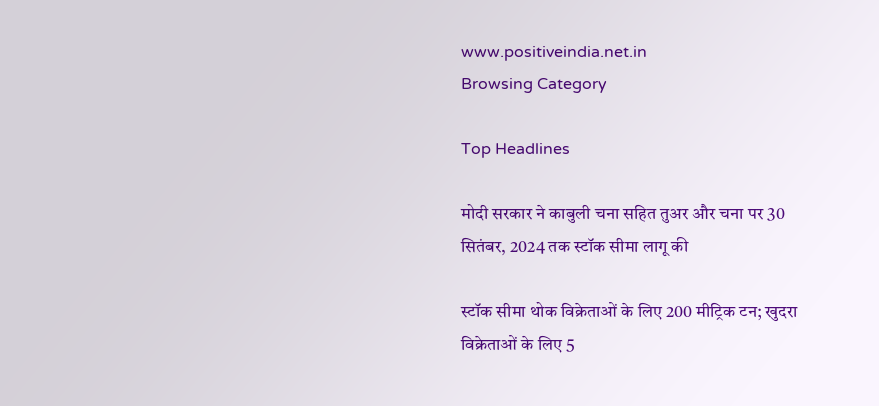www.positiveindia.net.in
Browsing Category

Top Headlines

मोदी सरकार ने काबुली चना सहित तुअर और चना पर 30 सितंबर, 2024 तक स्टॉक सीमा लागू की

स्टॉक सीमा थोक विक्रेताओं के लिए 200 मीट्रिक टन; खुदरा विक्रेताओं के लिए 5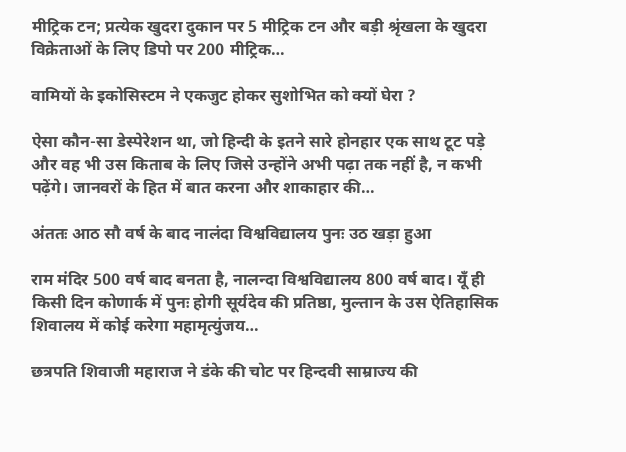मीट्रिक टन; प्रत्येक खुदरा दुकान पर 5 मीट्रिक टन और बड़ी श्रृंखला के खुदरा विक्रेताओं के लिए डिपो पर 200 मीट्रिक…

वामियों के इकोसिस्टम ने एकजुट होकर सुशोभित को क्यों घेरा ?

ऐसा कौन-सा डेस्पेरेशन था, जो हिन्दी के इतने सारे होनहार एक साथ टूट पड़े और वह भी उस किताब के लिए जिसे उन्होंने अभी पढ़ा तक नहीं है, न कभी पढ़ेंगे। जानवरों के हित में बात करना और शाकाहार की…

अंततः आठ सौ वर्ष के बाद नालंदा विश्वविद्यालय पुनः उठ खड़ा हुआ

राम मंदिर 500 वर्ष बाद बनता है, नालन्दा विश्वविद्यालय 800 वर्ष बाद। यूँ ही किसी दिन कोणार्क में पुनः होगी सूर्यदेव की प्रतिष्ठा, मुल्तान के उस ऐतिहासिक शिवालय में कोई करेगा महामृत्युंजय…

छत्रपति शिवाजी महाराज ने डंके की चोट पर हिन्दवी साम्राज्य की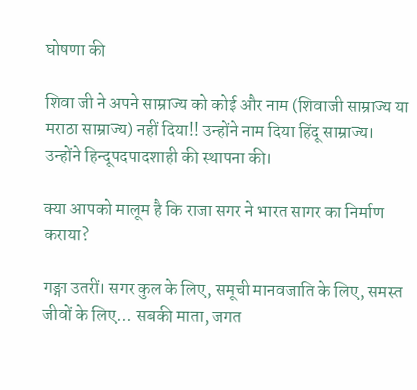घोषणा की

शिवा जी ने अपने साम्राज्य को कोई और नाम (शिवाजी साम्राज्य या मराठा साम्राज्य) नहीं दिया!! उन्होंने नाम दिया हिंदू साम्राज्य। उन्होंने हिन्दूपदपादशाही की स्थापना की।

क्या आपको मालूम है कि राजा सगर ने भारत सागर का निर्माण कराया?

गङ्गा उतरीं। सगर कुल के लिए, समूची मानवजाति के लिए, समस्त जीवों के लिए... सबकी माता, जगत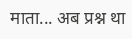माता... अब प्रश्न था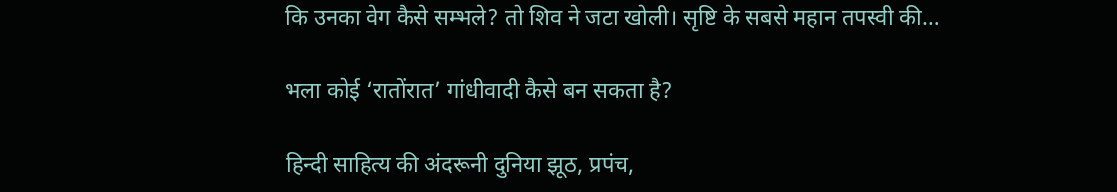कि उनका वेग कैसे सम्भले? तो शिव ने जटा खोली। सृष्टि के सबसे महान तपस्वी की…

भला कोई ‘रातोंरात’ गांधीवादी कैसे बन सकता है?

हिन्दी साहित्य की अंदरूनी दुनिया झूठ, प्रपंच,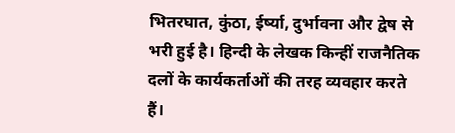भितरघात, कुंठा, ईर्ष्या, दुर्भावना और द्वेष से भरी हुई है। हिन्दी के लेखक किन्हीं राजनैतिक दलों के कार्यकर्ताओं की तरह व्यवहार करते हैं।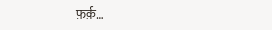फ़र्क़…